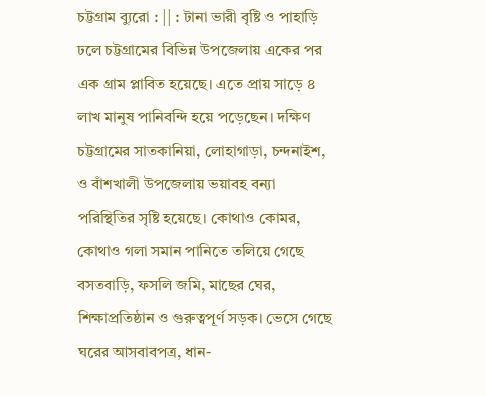চট্টগ্রাম ব্যুরো : || : টানা ভারী বৃষ্টি ও পাহাড়ি ঢলে চট্টগ্রামের বিভিন্ন উপজেলায় একের পর এক গ্রাম প্লাবিত হয়েছে। এতে প্রায় সাড়ে ৪ লাখ মানুষ পানিবন্দি হয়ে পড়েছেন। দক্ষিণ চট্টগ্রামের সাতকানিয়া, লোহাগাড়া, চন্দনাইশ, ও বাঁশখালী উপজেলায় ভয়াবহ বন্যা পরিস্থিতির সৃষ্টি হয়েছে। কোথাও কোমর, কোথাও গলা সমান পানিতে তলিয়ে গেছে বসতবাড়ি, ফসলি জমি, মাছের ঘের, শিক্ষাপ্রতিষ্ঠান ও গুরুত্বপূর্ণ সড়ক। ভেসে গেছে ঘরের আসবাবপত্র, ধান-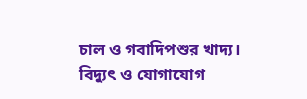চাল ও গবাদিপশুর খাদ্য। বিদ্যুৎ ও যোগাযোগ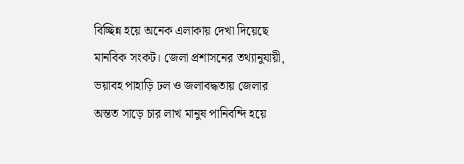বিচ্ছিন্ন হয়ে অনেক এলাকায় দেখা দিয়েছে মানবিক সংকট। জেলা প্রশাসনের তথ্যানুযায়ী, ভয়াবহ পাহাড়ি ঢল ও জলাবদ্ধতায় জেলার অন্তত সাড়ে চার লাখ মানুষ পানিবন্দি হয়ে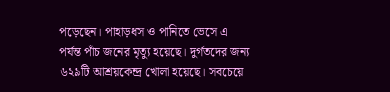পড়েছেন। পাহাড়ধস ও পানিতে ভেসে এ পর্যন্ত পাঁচ জনের মৃত্যু হয়েছে। দুর্গতদের জন্য ৬২৯টি আশ্রয়কেন্দ্র খোলা হয়েছে। সবচেয়ে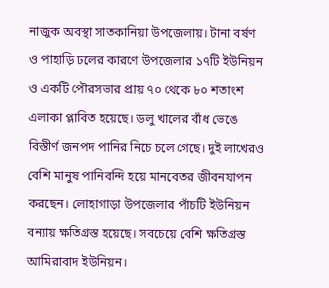নাজুক অবস্থা সাতকানিয়া উপজেলায়। টানা বর্ষণ ও পাহাড়ি ঢলের কারণে উপজেলার ১৭টি ইউনিয়ন ও একটি পৌরসভার প্রায় ৭০ থেকে ৮০ শতাংশ এলাকা প্লাবিত হয়েছে। ডলু খালের বাঁধ ভেঙে বিস্তীর্ণ জনপদ পানির নিচে চলে গেছে। দুই লাখেরও বেশি মানুষ পানিবন্দি হয়ে মানবেতর জীবনযাপন করছেন। লোহাগাড়া উপজেলার পাঁচটি ইউনিয়ন বন্যায় ক্ষতিগ্রস্ত হয়েছে। সবচেয়ে বেশি ক্ষতিগ্রস্ত আমিরাবাদ ইউনিয়ন।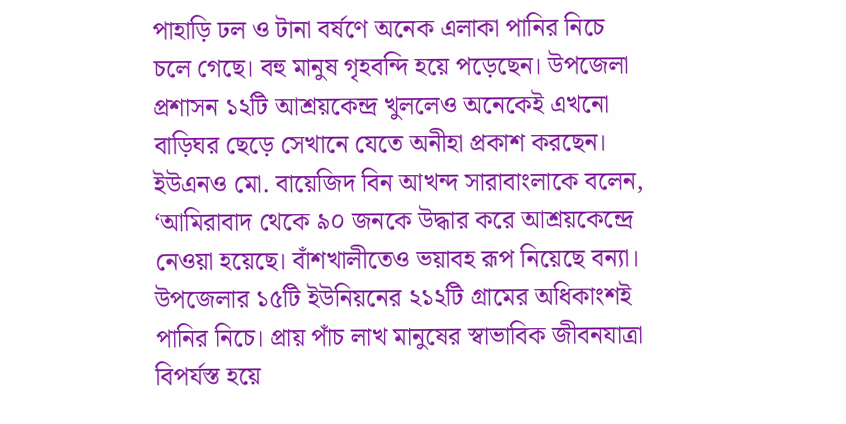পাহাড়ি ঢল ও টানা বর্ষণে অনেক এলাকা পানির নিচে চলে গেছে। বহু মানুষ গৃহবন্দি হয়ে পড়েছেন। উপজেলা প্রশাসন ১২টি আশ্রয়কেন্দ্র খুললেও অনেকেই এখনো বাড়িঘর ছেড়ে সেখানে যেতে অনীহা প্রকাশ করছেন। ইউএনও মো. বায়েজিদ বিন আখন্দ সারাবাংলাকে বলেন, ‘আমিরাবাদ থেকে ৯০ জনকে উদ্ধার করে আশ্রয়কেন্দ্রে নেওয়া হয়েছে। বাঁশখালীতেও ভয়াবহ রূপ নিয়েছে বন্যা। উপজেলার ১৫টি ইউনিয়নের ২১২টি গ্রামের অধিকাংশই পানির নিচে। প্রায় পাঁচ লাখ মানুষের স্বাভাবিক জীবনযাত্রা বিপর্যস্ত হয়ে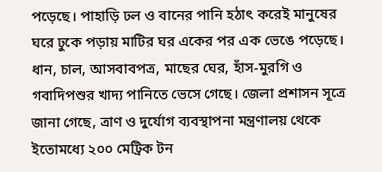পড়েছে। পাহাড়ি ঢল ও বানের পানি হঠাৎ করেই মানুষের ঘরে ঢুকে পড়ায় মাটির ঘর একের পর এক ভেঙে পড়েছে। ধান, চাল, আসবাবপত্র, মাছের ঘের, হাঁস-মুরগি ও গবাদিপশুর খাদ্য পানিতে ভেসে গেছে। জেলা প্রশাসন সূত্রে জানা গেছে, ত্রাণ ও দুর্যোগ ব্যবস্থাপনা মন্ত্রণালয় থেকে ইতোমধ্যে ২০০ মেট্রিক টন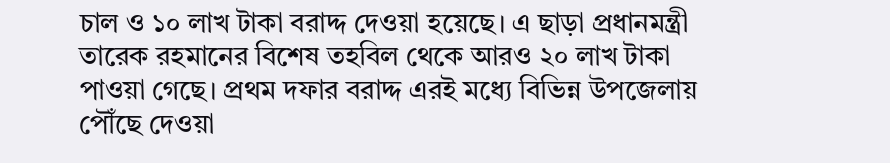চাল ও ১০ লাখ টাকা বরাদ্দ দেওয়া হয়েছে। এ ছাড়া প্রধানমন্ত্রী তারেক রহমানের বিশেষ তহবিল থেকে আরও ২০ লাখ টাকা পাওয়া গেছে। প্রথম দফার বরাদ্দ এরই মধ্যে বিভিন্ন উপজেলায় পৌঁছে দেওয়া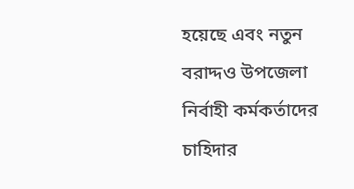হয়েছে এবং নতুন বরাদ্দও উপজেলা নির্বাহী কর্মকর্তাদের চাহিদার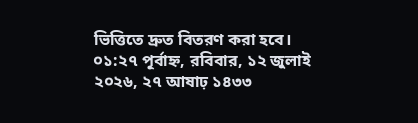ভিত্তিতে দ্রুত বিতরণ করা হবে।
০১:২৭ পূর্বাহ্ন, রবিবার, ১২ জুলাই ২০২৬, ২৭ আষাঢ় ১৪৩৩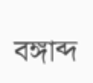বঙ্গাব্দ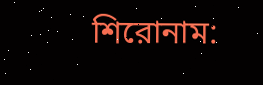শিরোনাম: